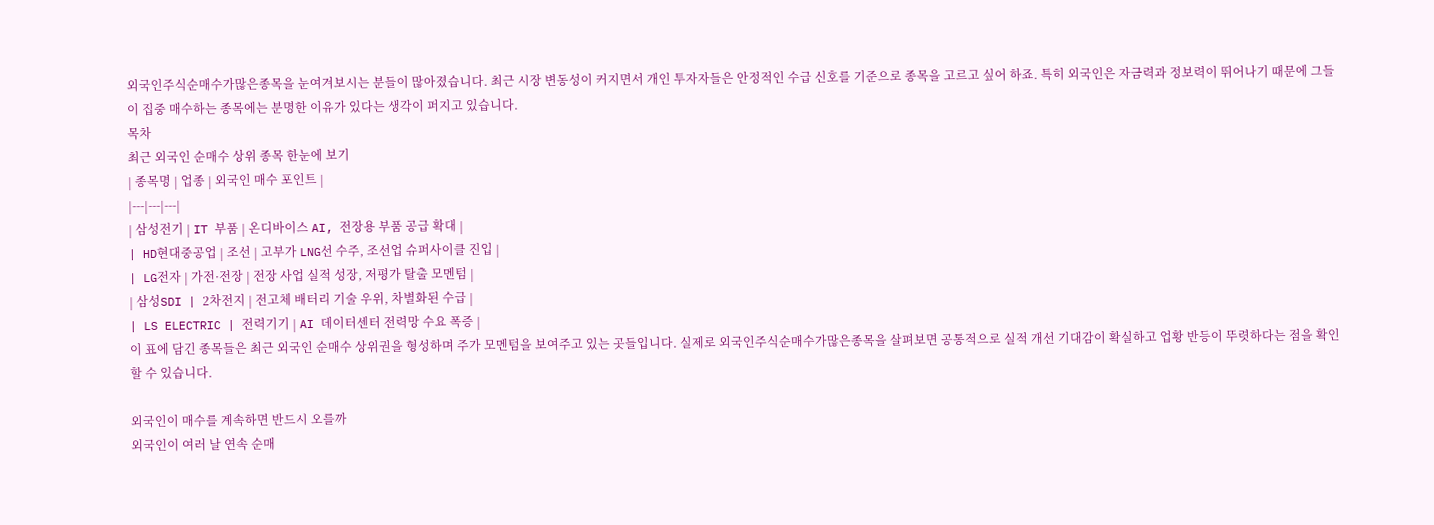외국인주식순매수가많은종목을 눈여겨보시는 분들이 많아졌습니다. 최근 시장 변동성이 커지면서 개인 투자자들은 안정적인 수급 신호를 기준으로 종목을 고르고 싶어 하죠. 특히 외국인은 자금력과 정보력이 뛰어나기 때문에 그들이 집중 매수하는 종목에는 분명한 이유가 있다는 생각이 퍼지고 있습니다.
목차
최근 외국인 순매수 상위 종목 한눈에 보기
| 종목명 | 업종 | 외국인 매수 포인트 |
|---|---|---|
| 삼성전기 | IT 부품 | 온디바이스 AI, 전장용 부품 공급 확대 |
| HD현대중공업 | 조선 | 고부가 LNG선 수주, 조선업 슈퍼사이클 진입 |
| LG전자 | 가전·전장 | 전장 사업 실적 성장, 저평가 탈출 모멘텀 |
| 삼성SDI | 2차전지 | 전고체 배터리 기술 우위, 차별화된 수급 |
| LS ELECTRIC | 전력기기 | AI 데이터센터 전력망 수요 폭증 |
이 표에 담긴 종목들은 최근 외국인 순매수 상위권을 형성하며 주가 모멘텀을 보여주고 있는 곳들입니다. 실제로 외국인주식순매수가많은종목을 살펴보면 공통적으로 실적 개선 기대감이 확실하고 업황 반등이 뚜렷하다는 점을 확인할 수 있습니다.

외국인이 매수를 계속하면 반드시 오를까
외국인이 여러 날 연속 순매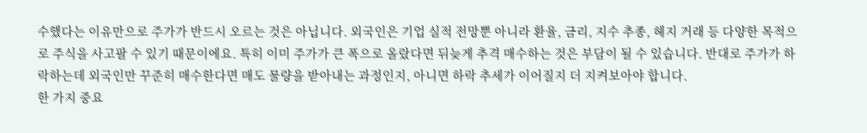수했다는 이유만으로 주가가 반드시 오르는 것은 아닙니다. 외국인은 기업 실적 전망뿐 아니라 환율, 금리, 지수 추종, 헤지 거래 등 다양한 목적으로 주식을 사고팔 수 있기 때문이에요. 특히 이미 주가가 큰 폭으로 올랐다면 뒤늦게 추격 매수하는 것은 부담이 될 수 있습니다. 반대로 주가가 하락하는데 외국인만 꾸준히 매수한다면 매도 물량을 받아내는 과정인지, 아니면 하락 추세가 이어질지 더 지켜보아야 합니다.
한 가지 중요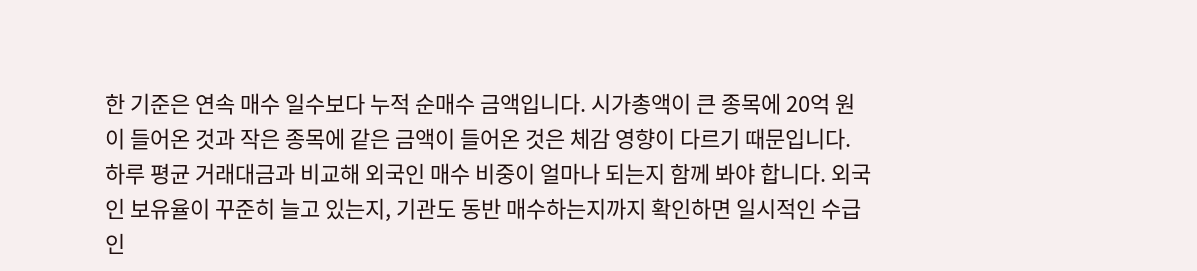한 기준은 연속 매수 일수보다 누적 순매수 금액입니다. 시가총액이 큰 종목에 20억 원이 들어온 것과 작은 종목에 같은 금액이 들어온 것은 체감 영향이 다르기 때문입니다. 하루 평균 거래대금과 비교해 외국인 매수 비중이 얼마나 되는지 함께 봐야 합니다. 외국인 보유율이 꾸준히 늘고 있는지, 기관도 동반 매수하는지까지 확인하면 일시적인 수급인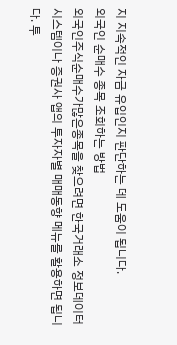지 지속적인 자금 유입인지 판단하는 데 도움이 됩니다.
외국인 순매수 종목 조회하는 방법
외국인주식순매수가많은종목을 찾으려면 한국거래소 정보데이터시스템이나 증권사 앱의 투자자별 매매동향 메뉴를 활용하면 됩니다. 투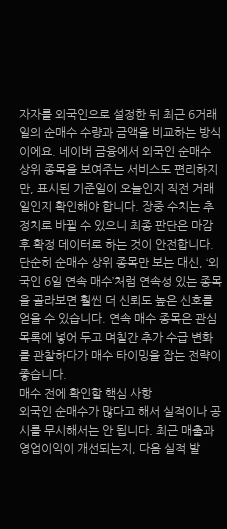자자를 외국인으로 설정한 뒤 최근 6거래일의 순매수 수량과 금액을 비교하는 방식이에요. 네이버 금융에서 외국인 순매수 상위 종목을 보여주는 서비스도 편리하지만, 표시된 기준일이 오늘인지 직전 거래일인지 확인해야 합니다. 장중 수치는 추정치로 바뀔 수 있으니 최종 판단은 마감 후 확정 데이터로 하는 것이 안전합니다.
단순히 순매수 상위 종목만 보는 대신, ‘외국인 6일 연속 매수’처럼 연속성 있는 종목을 골라보면 훨씬 더 신뢰도 높은 신호를 얻을 수 있습니다. 연속 매수 종목은 관심 목록에 넣어 두고 며칠간 추가 수급 변화를 관찰하다가 매수 타이밍을 잡는 전략이 좋습니다.
매수 전에 확인할 핵심 사항
외국인 순매수가 많다고 해서 실적이나 공시를 무시해서는 안 됩니다. 최근 매출과 영업이익이 개선되는지, 다음 실적 발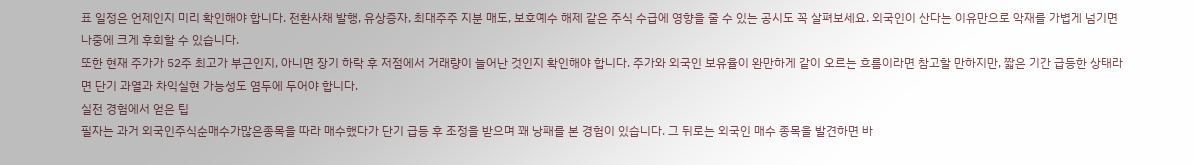표 일정은 언제인지 미리 확인해야 합니다. 전환사채 발행, 유상증자, 최대주주 지분 매도, 보호예수 해제 같은 주식 수급에 영향을 줄 수 있는 공시도 꼭 살펴보세요. 외국인이 산다는 이유만으로 악재를 가볍게 넘기면 나중에 크게 후회할 수 있습니다.
또한 현재 주가가 52주 최고가 부근인지, 아니면 장기 하락 후 저점에서 거래량이 늘어난 것인지 확인해야 합니다. 주가와 외국인 보유율이 완만하게 같이 오르는 흐름이라면 참고할 만하지만, 짧은 기간 급등한 상태라면 단기 과열과 차익실현 가능성도 염두에 두어야 합니다.
실전 경험에서 얻은 팁
필자는 과거 외국인주식순매수가많은종목을 따라 매수했다가 단기 급등 후 조정을 받으며 꽤 낭패를 본 경험이 있습니다. 그 뒤로는 외국인 매수 종목을 발견하면 바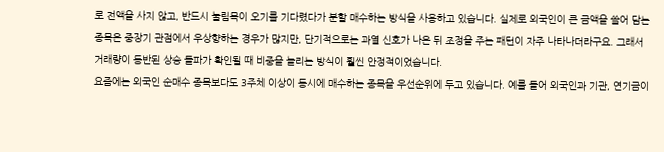로 전액을 사지 않고, 반드시 눌림목이 오기를 기다렸다가 분할 매수하는 방식을 사용하고 있습니다. 실제로 외국인이 큰 금액을 쓸어 담는 종목은 중장기 관점에서 우상향하는 경우가 많지만, 단기적으로는 과열 신호가 나온 뒤 조정을 주는 패턴이 자주 나타나더라구요. 그래서 거래량이 동반된 상승 돌파가 확인될 때 비중을 늘리는 방식이 훨씬 안정적이었습니다.
요즘에는 외국인 순매수 종목보다도 3주체 이상이 동시에 매수하는 종목을 우선순위에 두고 있습니다. 예를 들어 외국인과 기관, 연기금이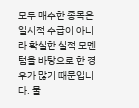모두 매수한 종목은 일시적 수급이 아니라 확실한 실적 모멘텀을 바탕으로 한 경우가 많기 때문입니다. 물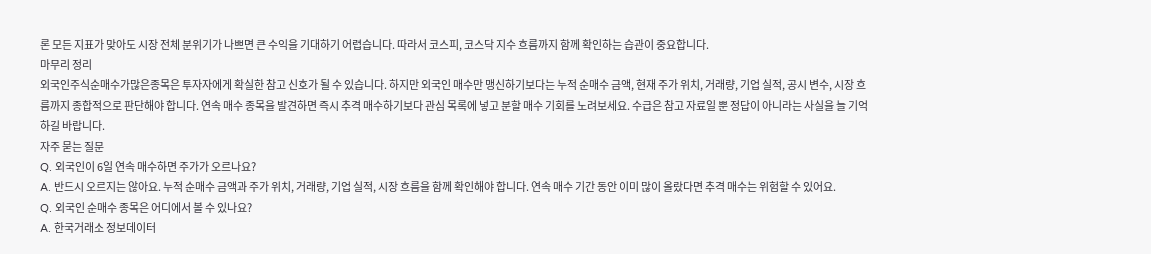론 모든 지표가 맞아도 시장 전체 분위기가 나쁘면 큰 수익을 기대하기 어렵습니다. 따라서 코스피, 코스닥 지수 흐름까지 함께 확인하는 습관이 중요합니다.
마무리 정리
외국인주식순매수가많은종목은 투자자에게 확실한 참고 신호가 될 수 있습니다. 하지만 외국인 매수만 맹신하기보다는 누적 순매수 금액, 현재 주가 위치, 거래량, 기업 실적, 공시 변수, 시장 흐름까지 종합적으로 판단해야 합니다. 연속 매수 종목을 발견하면 즉시 추격 매수하기보다 관심 목록에 넣고 분할 매수 기회를 노려보세요. 수급은 참고 자료일 뿐 정답이 아니라는 사실을 늘 기억하길 바랍니다.
자주 묻는 질문
Q. 외국인이 6일 연속 매수하면 주가가 오르나요?
A. 반드시 오르지는 않아요. 누적 순매수 금액과 주가 위치, 거래량, 기업 실적, 시장 흐름을 함께 확인해야 합니다. 연속 매수 기간 동안 이미 많이 올랐다면 추격 매수는 위험할 수 있어요.
Q. 외국인 순매수 종목은 어디에서 볼 수 있나요?
A. 한국거래소 정보데이터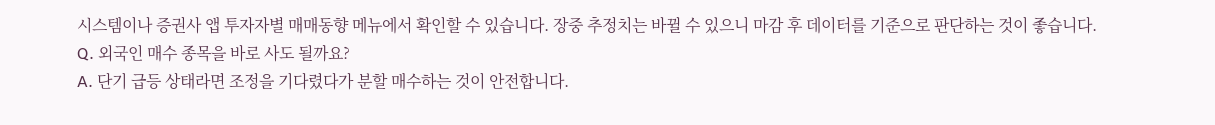시스템이나 증권사 앱 투자자별 매매동향 메뉴에서 확인할 수 있습니다. 장중 추정치는 바뀔 수 있으니 마감 후 데이터를 기준으로 판단하는 것이 좋습니다.
Q. 외국인 매수 종목을 바로 사도 될까요?
A. 단기 급등 상태라면 조정을 기다렸다가 분할 매수하는 것이 안전합니다.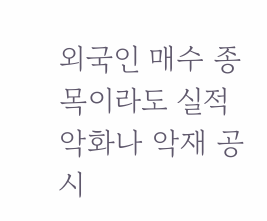외국인 매수 종목이라도 실적 악화나 악재 공시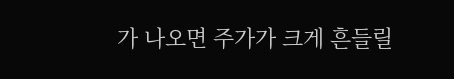가 나오면 주가가 크게 흔들릴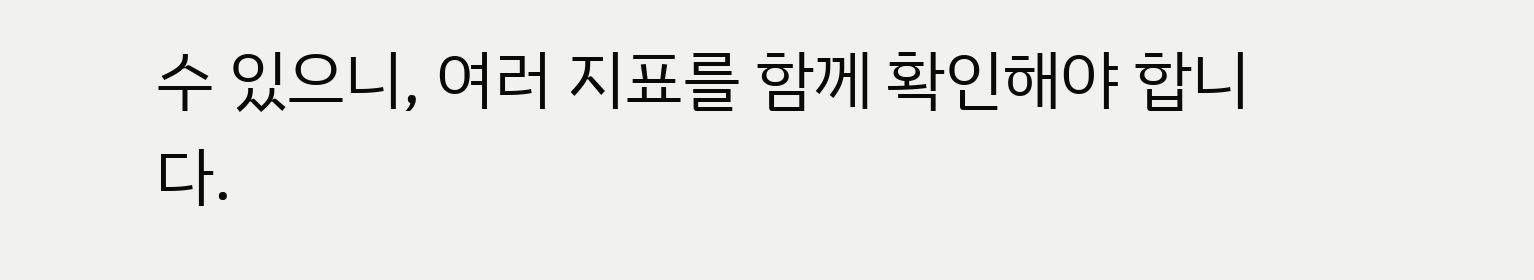수 있으니, 여러 지표를 함께 확인해야 합니다.